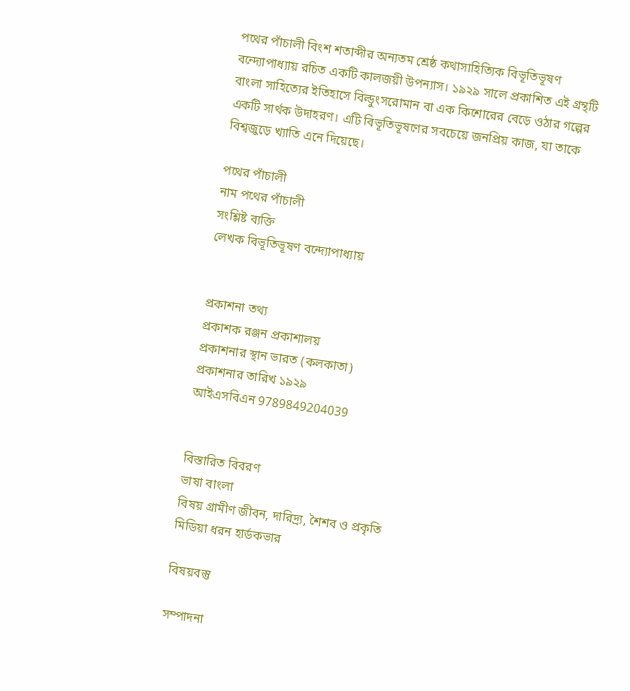পথের পাঁচালী বিংশ শতাব্দীর অন্যতম শ্রেষ্ঠ কথাসাহিত্যিক বিভূতিভূষণ বন্দ্যোপাধ্যায় রচিত একটি কালজয়ী উপন্যাস। ১৯২৯ সালে প্রকাশিত এই গ্রন্থটি বাংলা সাহিত্যের ইতিহাসে বিল্ডুংসরোমান বা এক কিশোরের বেড়ে ওঠার গল্পের একটি সার্থক উদাহরণ। এটি বিভূতিভূষণের সবচেয়ে জনপ্রিয় কাজ, যা তাকে বিশ্বজুড়ে খ্যাতি এনে দিয়েছে।

পথের পাঁচালী
নাম পথের পাঁচালী
সংশ্লিষ্ট ব্যক্তি
লেখক বিভূতিভূষণ বন্দ্যোপাধ্যায়


প্রকাশনা তথ্য
প্রকাশক রঞ্জন প্রকাশালয়
প্রকাশনার স্থান ভারত (কলকাতা)
প্রকাশনার তারিখ ১৯২৯
আইএসবিএন 9789849204039


বিস্তারিত বিবরণ
ভাষা বাংলা
বিষয় গ্রামীণ জীবন, দারিদ্র্য, শৈশব ও প্রকৃতি
মিডিয়া ধরন হার্ডকভার

বিষয়বস্তু

সম্পাদনা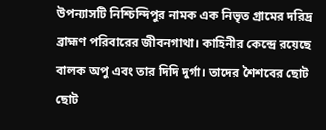উপন্যাসটি নিশ্চিন্দিপুর নামক এক নিভৃত গ্রামের দরিদ্র ব্রাহ্মণ পরিবারের জীবনগাথা। কাহিনীর কেন্দ্রে রয়েছে বালক অপু এবং তার দিদি দুর্গা। তাদের শৈশবের ছোট ছোট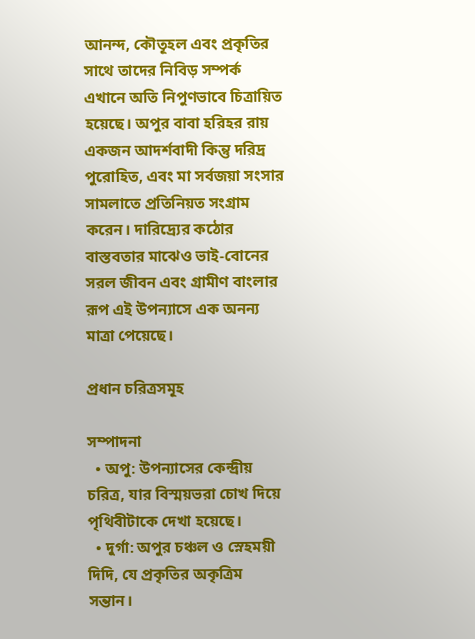আনন্দ, কৌতূহল এবং প্রকৃতির সাথে তাদের নিবিড় সম্পর্ক এখানে অতি নিপুণভাবে চিত্রায়িত হয়েছে। অপুর বাবা হরিহর রায় একজন আদর্শবাদী কিন্তু দরিদ্র পুরোহিত, এবং মা সর্বজয়া সংসার সামলাতে প্রতিনিয়ত সংগ্রাম করেন। দারিদ্র্যের কঠোর বাস্তবতার মাঝেও ভাই-বোনের সরল জীবন এবং গ্রামীণ বাংলার রূপ এই উপন্যাসে এক অনন্য মাত্রা পেয়েছে।

প্রধান চরিত্রসমূহ

সম্পাদনা
  • অপু: উপন্যাসের কেন্দ্রীয় চরিত্র, যার বিস্ময়ভরা চোখ দিয়ে পৃথিবীটাকে দেখা হয়েছে।
  • দুর্গা: অপুর চঞ্চল ও স্নেহময়ী দিদি, যে প্রকৃতির অকৃত্রিম সন্তান।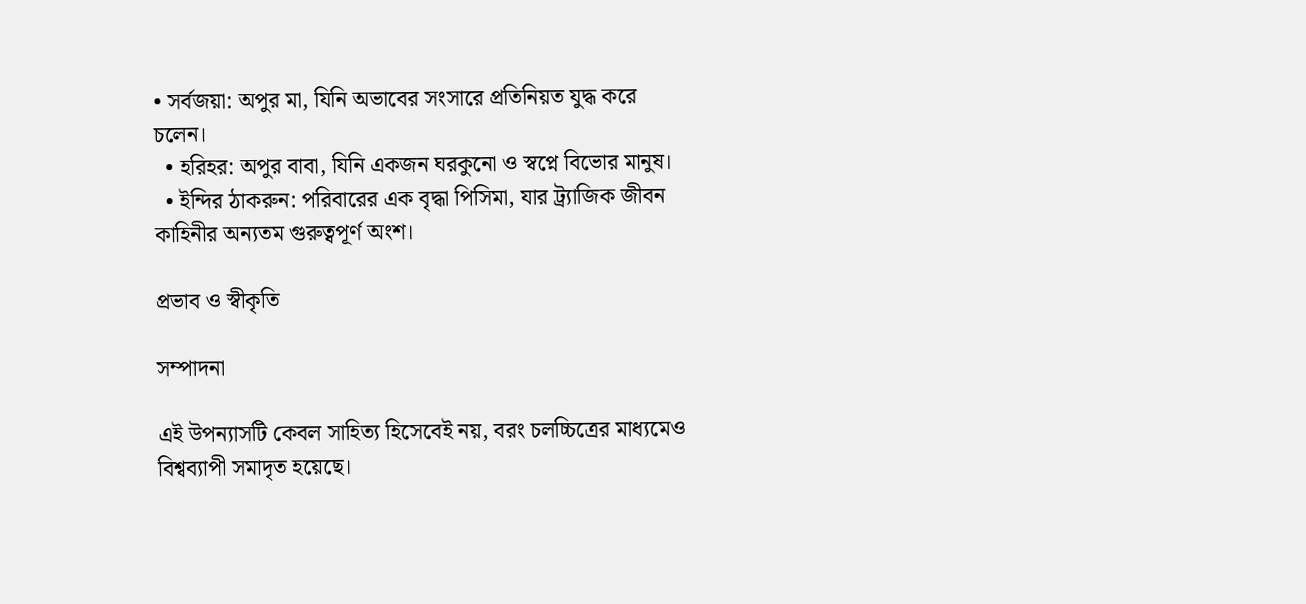• সর্বজয়া: অপুর মা, যিনি অভাবের সংসারে প্রতিনিয়ত যুদ্ধ করে চলেন।
  • হরিহর: অপুর বাবা, যিনি একজন ঘরকুনো ও স্বপ্নে বিভোর মানুষ।
  • ইন্দির ঠাকরুন: পরিবারের এক বৃদ্ধা পিসিমা, যার ট্র্যাজিক জীবন কাহিনীর অন্যতম গুরুত্বপূর্ণ অংশ।

প্রভাব ও স্বীকৃতি

সম্পাদনা

এই উপন্যাসটি কেবল সাহিত্য হিসেবেই নয়, বরং চলচ্চিত্রের মাধ্যমেও বিশ্বব্যাপী সমাদৃত হয়েছে।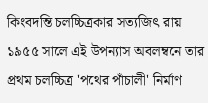কিংবদন্তি চলচ্চিত্রকার সত্যজিৎ রায় ১৯৫৫ সালে এই উপন্যাস অবলম্বনে তার প্রথম চলচ্চিত্র 'পথের পাঁচালী' নির্মাণ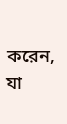করেন, যা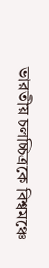ভারতীয় চলচ্চিত্রকে বিশ্বমঞ্চে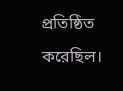প্রতিষ্ঠিত করেছিল।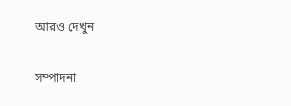আরও দেখুন

সম্পাদনা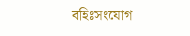বহিঃসংযোগ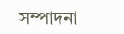সম্পাদনা